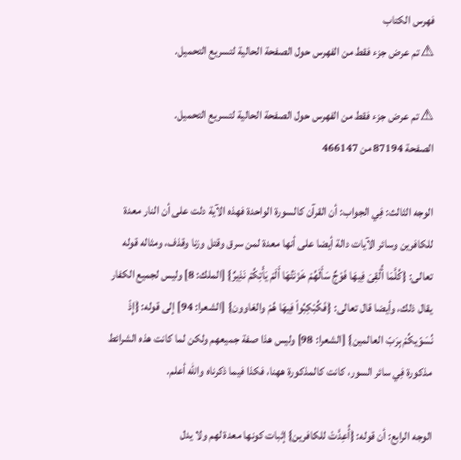فهرس الكتاب
⚠ تم عرض جزء فقط من الفهرس حول الصفحة الحالية لتسريع التحميل.

⚠ تم عرض جزء فقط من الفهرس حول الصفحة الحالية لتسريع التحميل.
الصفحة 87194 من 466147

الوجه الثالث: فِي الجواب: أن القرآن كالسورة الواحدة فهذه الآية دلت على أن النار معدة للكافرين وسائر الآيات دالة أيضا على أنها معدة لمن سرق وقتل وزنا وقذف، ومثاله قوله تعالى: {كُلَّمَا أُلْقِىَ فِيهَا فَوْجٌ سَأَلَهُمْ خَزَنَتُهَا أَلَمْ يَأْتِكُمْ نَذِيرٌ} [الملك: 8] وليس لجميع الكفار يقال ذلك، وأيضا قال تعالى: {فَكُبْكِبُواْ فِيهَا هُمْ والغاوون} [الشعرا: 94] إلى قوله: {إِذْ نُسَوّيكُمْ بِرَبّ العالمين} [الشعرا: 98] وليس هذا صفة جميعهم ولكن لما كانت هذه الشرائط مذكورة فِي سائر السور، كانت كالمذكورة ههنا، فكذا فيما ذكرناه والله أعلم.

الوجه الرابع: أن قوله: {أُعِدَّتْ للكافرين} إثبات كونها معدة لهم ولا يدل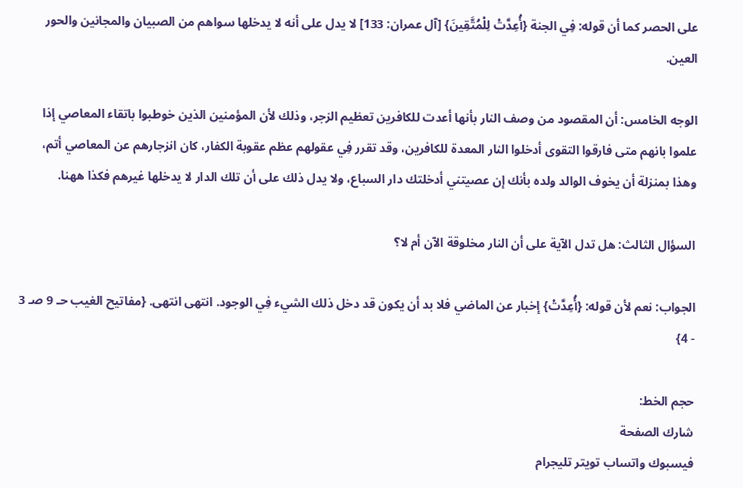على الحصر كما أن قوله: فِي الجنة {أُعِدَّتْ لِلْمُتَّقِينَ} [آل عمران: 133] لا يدل على أنه لا يدخلها سواهم من الصبيان والمجانين والحور العين.

الوجه الخامس: أن المقصود من وصف النار بأنها أعدت للكافرين تعظيم الزجر، وذلك لأن المؤمنين الذين خوطبوا باتقاء المعاصي إذا علموا بانهم متى فارقوا التقوى أدخلوا النار المعدة للكافرين، وقد تقرر فِي عقولهم عظم عقوبة الكفار، كان انزجارهم عن المعاصي أتم، وهذا بمنزلة أن يخوف الوالد ولده بأنك إن عصيتني أدخلتك دار السباع، ولا يدل ذلك على أن تلك الدار لا يدخلها غيرهم فكذا ههنا.

السؤال الثالث: هل تدل الآية على أن النار مخلوقة الآن أم لا؟

الجواب: نعم لأن قوله: {أُعِدَّتْ} إخبار عن الماضي فلا بد أن يكون قد دخل ذلك الشيء فِي الوجود. انتهى انتهى. {مفاتيح الغيب حـ 9 صـ 3 - 4}

حجم الخط:
شارك الصفحة
فيسبوك واتساب تويتر تليجرام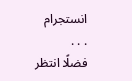انستجرام
. . .
فضلًا انتظر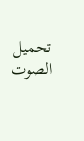تحميل الصوت